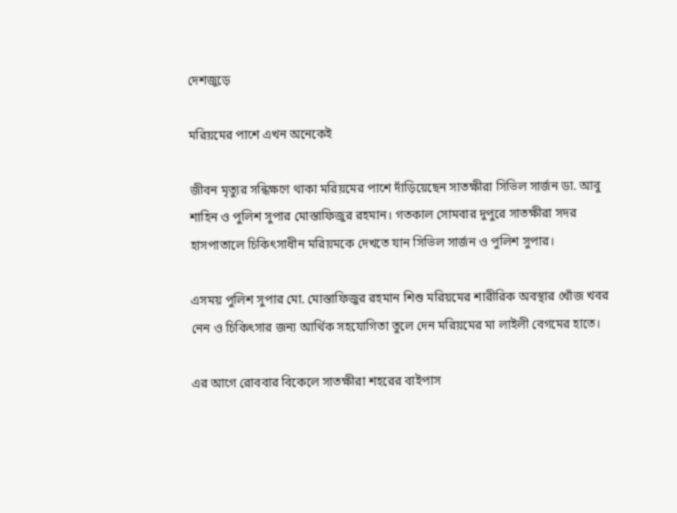দেশজুড়ে

মরিয়মের পাশে এখন অনেকেই

জীবন মৃত্যুর সন্ধিক্ষণে থাকা মরিয়মের পাশে দাঁড়িয়েছেন সাতক্ষীরা সিভিল সার্জন ডা. আবু শাহিন ও পুলিশ সুপার মোস্তাফিজুর রহমান। গতকাল সোমবার দুপুরে সাতক্ষীরা সদর হাসপাতালে চিকিৎসাধীন মরিয়মকে দেখতে যান সিভিল সার্জন ও পুলিশ সুপার।

এসময় পুলিশ সুপার মো. মোস্তাফিজুর রহমান শিশু মরিয়মের শারীরিক অবস্থার খোঁজ খবর নেন ও চিকিৎসার জন্য আর্থিক সহযোগিতা তুলে দেন মরিয়মের মা লাইলী বেগমের হাতে।

এর আগে রোববার বিকেলে সাতক্ষীরা শহরের বাইপাস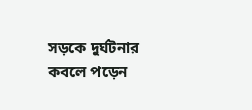সড়কে দুর্ঘটনার কবলে পড়েন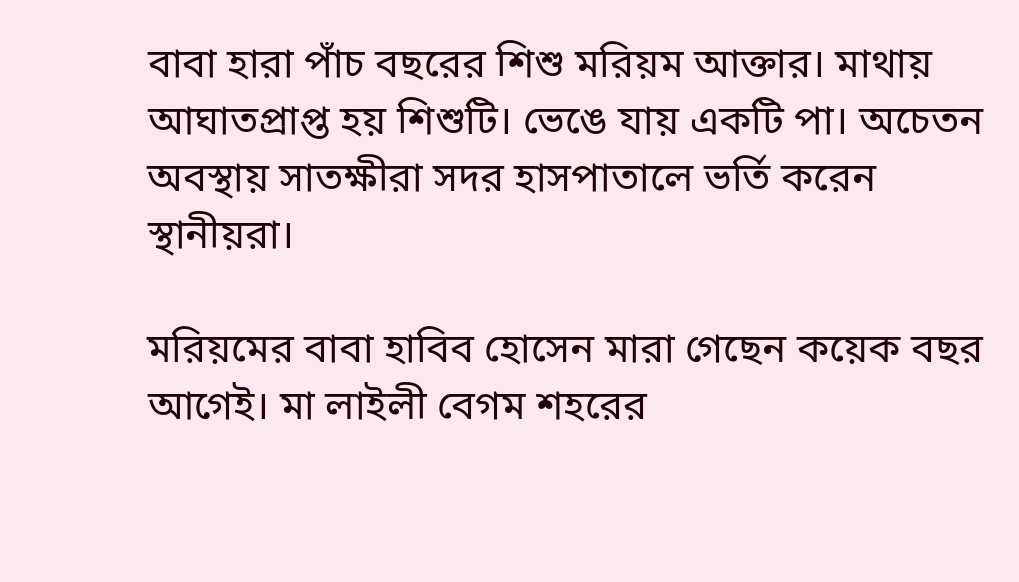বাবা হারা পাঁচ বছরের শিশু মরিয়ম আক্তার। মাথায় আঘাতপ্রাপ্ত হয় শিশুটি। ভেঙে যায় একটি পা। অচেতন অবস্থায় সাতক্ষীরা সদর হাসপাতালে ভর্তি করেন স্থানীয়রা।

মরিয়মের বাবা হাবিব হোসেন মারা গেছেন কয়েক বছর আগেই। মা লাইলী বেগম শহরের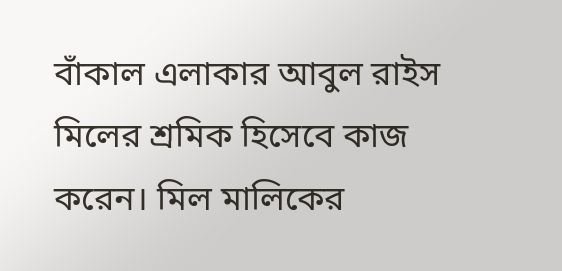বাঁকাল এলাকার আবুল রাইস মিলের শ্রমিক হিসেবে কাজ করেন। মিল মালিকের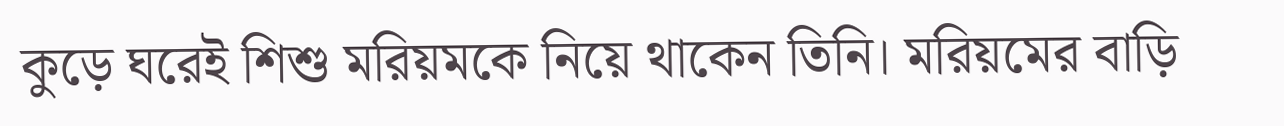কুড়ে ঘরেই শিশু মরিয়মকে নিয়ে থাকেন তিনি। মরিয়মের বাড়ি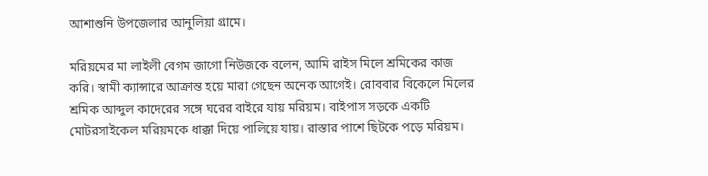আশাশুনি উপজেলার আনুলিয়া গ্রামে।

মরিয়মের মা লাইলী বেগম জাগো নিউজকে বলেন, আমি রাইস মিলে শ্রমিকের কাজ করি। স্বামী ক্যান্সারে আক্রান্ত হয়ে মারা গেছেন অনেক আগেই। রোববার বিকেলে মিলের শ্রমিক আব্দুল কাদেরের সঙ্গে ঘরের বাইরে যায় মরিয়ম। বাইপাস সড়কে একটি মোটরসাইকেল মরিয়মকে ধাক্কা দিয়ে পালিয়ে যায়। রাস্তার পাশে ছিটকে পড়ে মরিয়ম।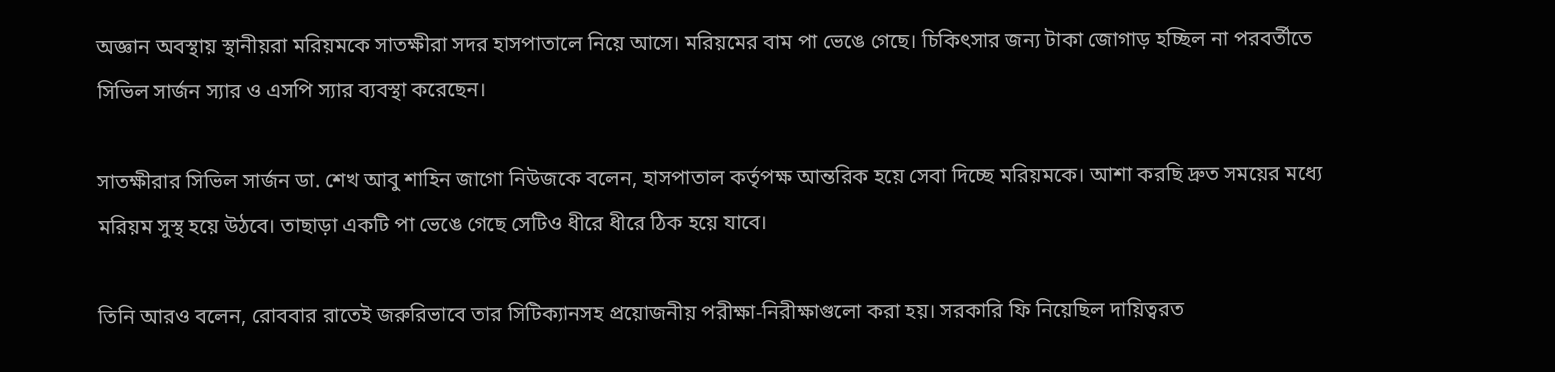অজ্ঞান অবস্থায় স্থানীয়রা মরিয়মকে সাতক্ষীরা সদর হাসপাতালে নিয়ে আসে। মরিয়মের বাম পা ভেঙে গেছে। চিকিৎসার জন্য টাকা জোগাড় হচ্ছিল না পরবর্তীতে সিভিল সার্জন স্যার ও এসপি স্যার ব্যবস্থা করেছেন।

সাতক্ষীরার সিভিল সার্জন ডা. শেখ আবু শাহিন জাগো নিউজকে বলেন, হাসপাতাল কর্তৃপক্ষ আন্তরিক হয়ে সেবা দিচ্ছে মরিয়মকে। আশা করছি দ্রুত সময়ের মধ্যে মরিয়ম সুস্থ হয়ে উঠবে। তাছাড়া একটি পা ভেঙে গেছে সেটিও ধীরে ধীরে ঠিক হয়ে যাবে।

তিনি আরও বলেন, রোববার রাতেই জরুরিভাবে তার সিটিক্যানসহ প্রয়োজনীয় পরীক্ষা-নিরীক্ষাগুলো করা হয়। সরকারি ফি নিয়েছিল দায়িত্বরত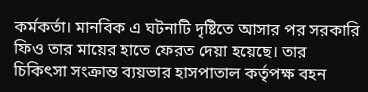কর্মকর্তা। মানবিক এ ঘটনাটি দৃষ্টিতে আসার পর সরকারি ফিও তার মায়ের হাতে ফেরত দেয়া হয়েছে। তার চিকিৎসা সংক্রান্ত ব্যয়ভার হাসপাতাল কর্তৃপক্ষ বহন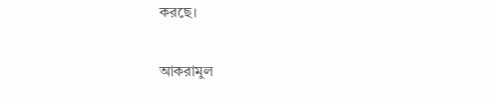করছে।

আকরামুল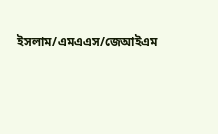ইসলাম/এমএএস/জেআইএম